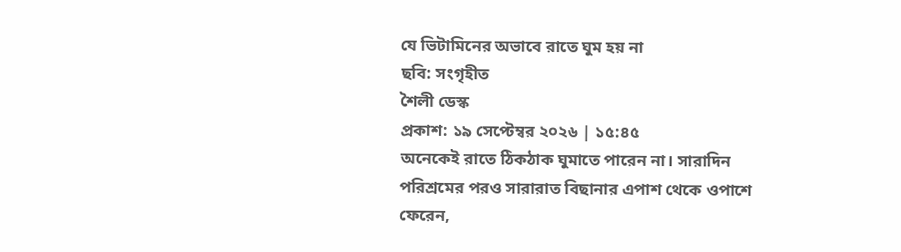যে ভিটামিনের অভাবে রাতে ঘুম হয় না
ছবি: সংগৃহীত
শৈলী ডেস্ক
প্রকাশ: ১৯ সেপ্টেম্বর ২০২৬ | ১৫:৪৫
অনেকেই রাতে ঠিকঠাক ঘুমাতে পারেন না। সারাদিন পরিশ্রমের পরও সারারাত বিছানার এপাশ থেকে ওপাশে ফেরেন,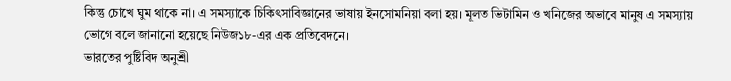কিন্তু চোখে ঘুম থাকে না। এ সমস্যাকে চিকিৎসাবিজ্ঞানের ভাষায় ইনসোমনিয়া বলা হয়। মূলত ভিটামিন ও খনিজের অভাবে মানুষ এ সমস্যায় ভোগে বলে জানানো হয়েছে নিউজ১৮-এর এক প্রতিবেদনে।
ভারতের পুষ্টিবিদ অনুশ্রী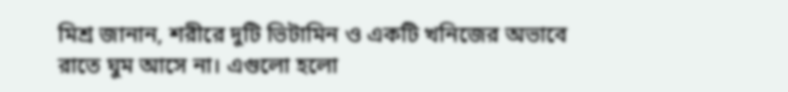মিশ্র জানান, শরীরে দুটি ভিটামিন ও একটি খনিজের অভাবে রাতে ঘুম আসে না। এগুলো হলো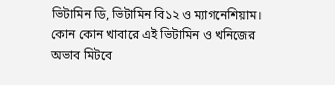ভিটামিন ডি, ভিটামিন বি১২ ও ম্যাগনেশিয়াম।
কোন কোন খাবারে এই ভিটামিন ও খনিজের অভাব মিটবে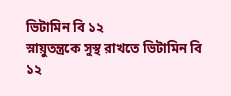ভিটামিন বি ১২
স্নায়ুতন্ত্রকে সুস্থ রাখতে ভিটামিন বি ১২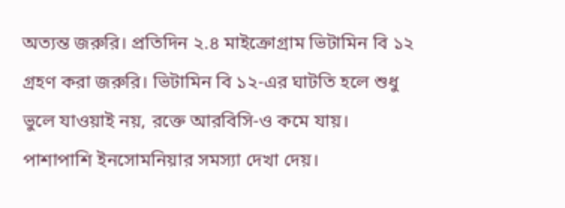অত্যন্ত জরুরি। প্রতিদিন ২.৪ মাইক্রোগ্রাম ভিটামিন বি ১২ গ্রহণ করা জরুরি। ভিটামিন বি ১২-এর ঘাটতি হলে শুধু ভুলে যাওয়াই নয়, রক্তে আরবিসি-ও কমে যায়। পাশাপাশি ইনসোমনিয়ার সমস্যা দেখা দেয়।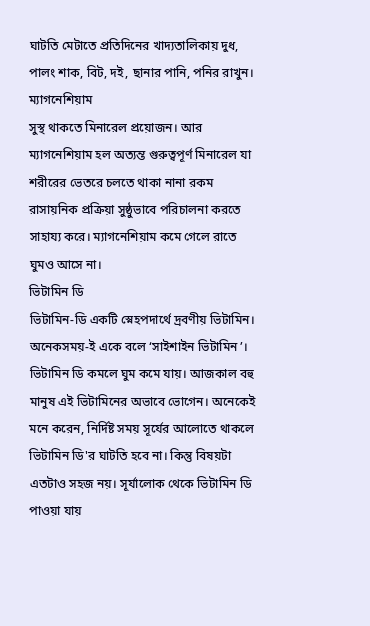ঘাটতি মেটাতে প্রতিদিনের খাদ্যতালিকায় দুধ, পালং শাক, বিট, দই, ছানার পানি, পনির রাখুন।
ম্যাগনেশিয়াম
সুস্থ থাকতে মিনারেল প্রয়োজন। আর ম্যাগনেশিয়াম হল অত্যন্ত গুরুত্বপূর্ণ মিনারেল যা শরীরের ভেতরে চলতে থাকা নানা রকম রাসায়নিক প্রক্রিয়া সুষ্ঠুভাবে পরিচালনা করতে সাহায্য করে। ম্যাগনেশিয়াম কমে গেলে রাতে ঘুমও আসে না।
ভিটামিন ডি
ভিটামিন-ডি একটি স্নেহপদার্থে দ্রবণীয় ভিটামিন। অনেকসময়-ই একে বলে ‘সাইশাইন ভিটামিন’। ভিটামিন ডি কমলে ঘুম কমে যায়। আজকাল বহু মানুষ এই ভিটামিনের অভাবে ভোগেন। অনেকেই মনে করেন, নির্দিষ্ট সময় সূর্যের আলোতে থাকলে ভিটামিন ডি'র ঘাটতি হবে না। কিন্তু বিষয়টা এতটাও সহজ নয়। সূর্যালোক থেকে ভিটামিন ডি পাওয়া যায়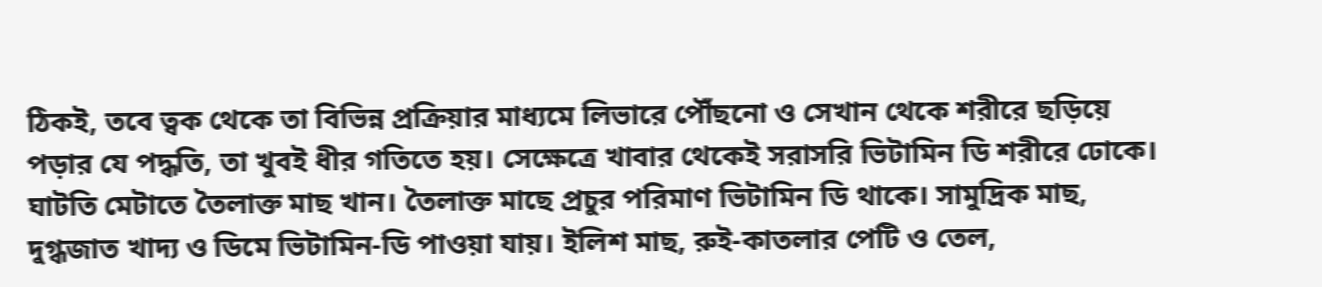ঠিকই, তবে ত্বক থেকে তা বিভিন্ন প্রক্রিয়ার মাধ্যমে লিভারে পৌঁছনো ও সেখান থেকে শরীরে ছড়িয়ে পড়ার যে পদ্ধতি, তা খুবই ধীর গতিতে হয়। সেক্ষেত্রে খাবার থেকেই সরাসরি ভিটামিন ডি শরীরে ঢোকে। ঘাটতি মেটাতে তৈলাক্ত মাছ খান। তৈলাক্ত মাছে প্রচুর পরিমাণ ভিটামিন ডি থাকে। সামুদ্রিক মাছ, দুগ্ধজাত খাদ্য ও ডিমে ভিটামিন-ডি পাওয়া যায়। ইলিশ মাছ, রুই-কাতলার পেটি ও তেল,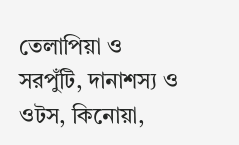তেলাপিয়া ও সরপুঁটি, দানাশস্য ও ওটস, কিনোয়া,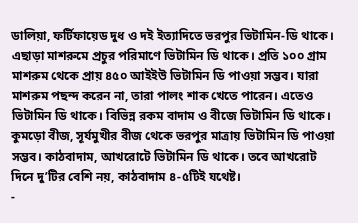ডালিয়া, ফর্টিফায়েড দুধ ও দই ইত্যাদিতে ভরপুর ভিটামিন-ডি থাকে।
এছাড়া মাশরুমে প্রচুর পরিমাণে ভিটামিন ডি থাকে। প্রতি ১০০ গ্রাম মাশরুম থেকে প্রায় ৪৫০ আইইউ ভিটামিন ডি পাওয়া সম্ভব। যারা মাশরুম পছন্দ করেন না, তারা পালং শাক খেতে পারেন। এতেও ভিটামিন ডি থাকে। বিভিন্ন রকম বাদাম ও বীজে ভিটামিন ডি থাকে। কুমড়ো বীজ, সূর্যমুখীর বীজ থেকে ভরপুর মাত্রায় ভিটামিন ডি পাওয়া সম্ভব। কাঠবাদাম, আখরোটে ভিটামিন ডি থাকে। তবে আখরোট দিনে দু’টির বেশি নয়, কাঠবাদাম ৪-৫টিই যথেষ্ট।
-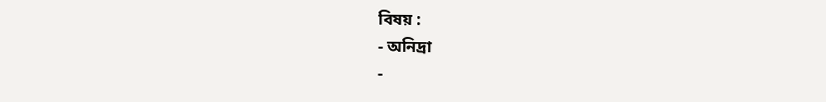বিষয় :
- অনিদ্রা
-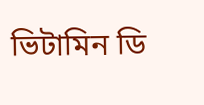ভিটামিন ডি